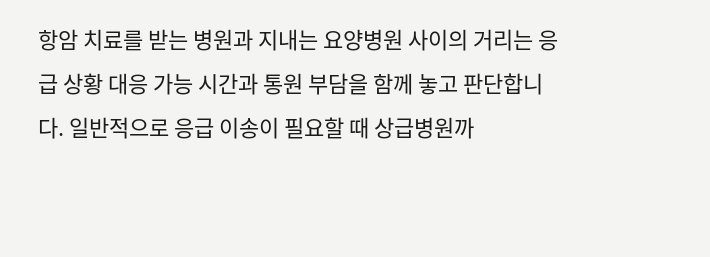항암 치료를 받는 병원과 지내는 요양병원 사이의 거리는 응급 상황 대응 가능 시간과 통원 부담을 함께 놓고 판단합니다. 일반적으로 응급 이송이 필요할 때 상급병원까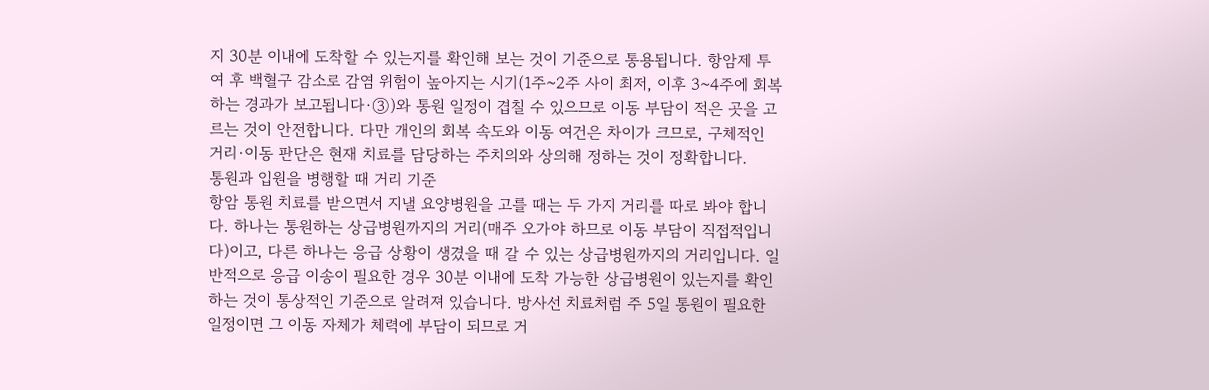지 30분 이내에 도착할 수 있는지를 확인해 보는 것이 기준으로 통용됩니다. 항암제 투여 후 백혈구 감소로 감염 위험이 높아지는 시기(1주~2주 사이 최저, 이후 3~4주에 회복하는 경과가 보고됩니다·③)와 통원 일정이 겹칠 수 있으므로 이동 부담이 적은 곳을 고르는 것이 안전합니다. 다만 개인의 회복 속도와 이동 여건은 차이가 크므로, 구체적인 거리·이동 판단은 현재 치료를 담당하는 주치의와 상의해 정하는 것이 정확합니다.
통원과 입원을 병행할 때 거리 기준
항암 통원 치료를 받으면서 지낼 요양병원을 고를 때는 두 가지 거리를 따로 봐야 합니다. 하나는 통원하는 상급병원까지의 거리(매주 오가야 하므로 이동 부담이 직접적입니다)이고, 다른 하나는 응급 상황이 생겼을 때 갈 수 있는 상급병원까지의 거리입니다. 일반적으로 응급 이송이 필요한 경우 30분 이내에 도착 가능한 상급병원이 있는지를 확인하는 것이 통상적인 기준으로 알려져 있습니다. 방사선 치료처럼 주 5일 통원이 필요한 일정이면 그 이동 자체가 체력에 부담이 되므로 거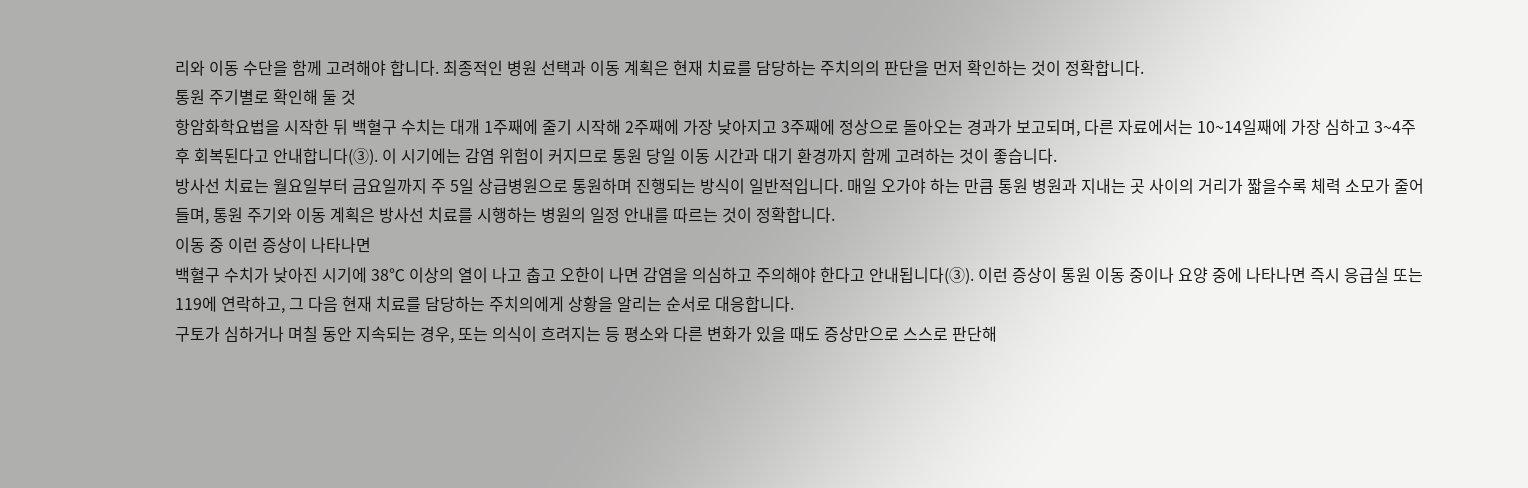리와 이동 수단을 함께 고려해야 합니다. 최종적인 병원 선택과 이동 계획은 현재 치료를 담당하는 주치의의 판단을 먼저 확인하는 것이 정확합니다.
통원 주기별로 확인해 둘 것
항암화학요법을 시작한 뒤 백혈구 수치는 대개 1주째에 줄기 시작해 2주째에 가장 낮아지고 3주째에 정상으로 돌아오는 경과가 보고되며, 다른 자료에서는 10~14일째에 가장 심하고 3~4주 후 회복된다고 안내합니다(③). 이 시기에는 감염 위험이 커지므로 통원 당일 이동 시간과 대기 환경까지 함께 고려하는 것이 좋습니다.
방사선 치료는 월요일부터 금요일까지 주 5일 상급병원으로 통원하며 진행되는 방식이 일반적입니다. 매일 오가야 하는 만큼 통원 병원과 지내는 곳 사이의 거리가 짧을수록 체력 소모가 줄어들며, 통원 주기와 이동 계획은 방사선 치료를 시행하는 병원의 일정 안내를 따르는 것이 정확합니다.
이동 중 이런 증상이 나타나면
백혈구 수치가 낮아진 시기에 38℃ 이상의 열이 나고 춥고 오한이 나면 감염을 의심하고 주의해야 한다고 안내됩니다(③). 이런 증상이 통원 이동 중이나 요양 중에 나타나면 즉시 응급실 또는 119에 연락하고, 그 다음 현재 치료를 담당하는 주치의에게 상황을 알리는 순서로 대응합니다.
구토가 심하거나 며칠 동안 지속되는 경우, 또는 의식이 흐려지는 등 평소와 다른 변화가 있을 때도 증상만으로 스스로 판단해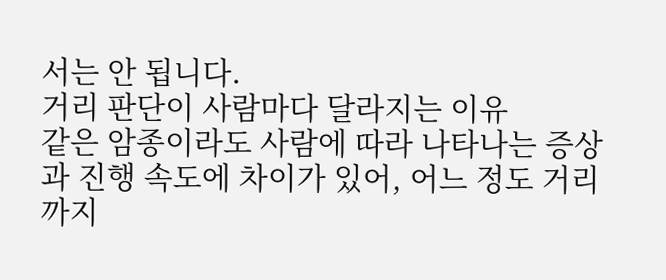서는 안 됩니다.
거리 판단이 사람마다 달라지는 이유
같은 암종이라도 사람에 따라 나타나는 증상과 진행 속도에 차이가 있어, 어느 정도 거리까지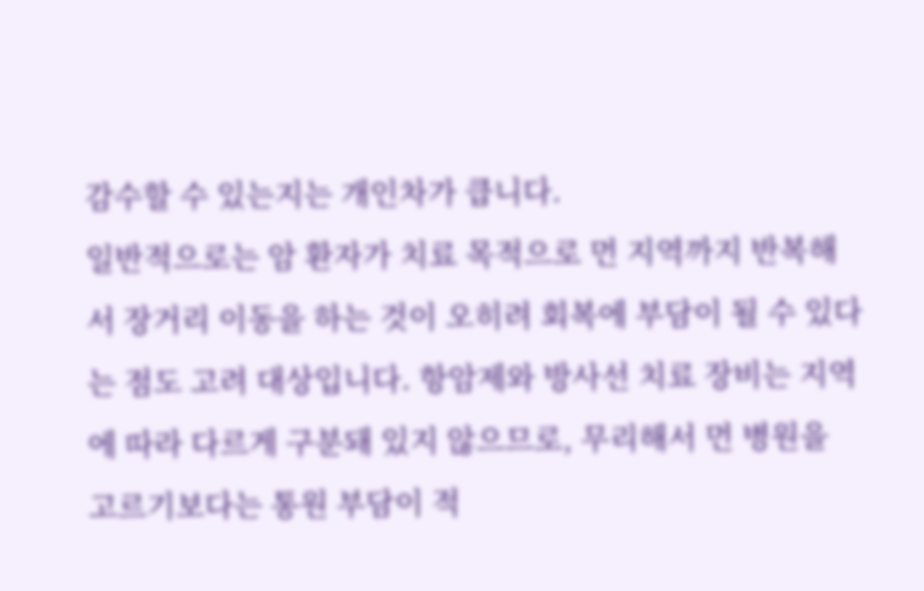감수할 수 있는지는 개인차가 큽니다.
일반적으로는 암 환자가 치료 목적으로 먼 지역까지 반복해서 장거리 이동을 하는 것이 오히려 회복에 부담이 될 수 있다는 점도 고려 대상입니다. 항암제와 방사선 치료 장비는 지역에 따라 다르게 구분돼 있지 않으므로, 무리해서 먼 병원을 고르기보다는 통원 부담이 적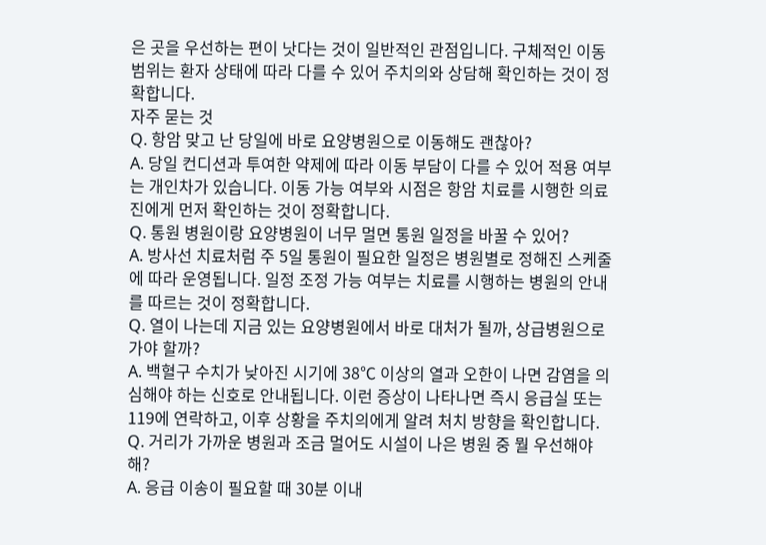은 곳을 우선하는 편이 낫다는 것이 일반적인 관점입니다. 구체적인 이동 범위는 환자 상태에 따라 다를 수 있어 주치의와 상담해 확인하는 것이 정확합니다.
자주 묻는 것
Q. 항암 맞고 난 당일에 바로 요양병원으로 이동해도 괜찮아?
A. 당일 컨디션과 투여한 약제에 따라 이동 부담이 다를 수 있어 적용 여부는 개인차가 있습니다. 이동 가능 여부와 시점은 항암 치료를 시행한 의료진에게 먼저 확인하는 것이 정확합니다.
Q. 통원 병원이랑 요양병원이 너무 멀면 통원 일정을 바꿀 수 있어?
A. 방사선 치료처럼 주 5일 통원이 필요한 일정은 병원별로 정해진 스케줄에 따라 운영됩니다. 일정 조정 가능 여부는 치료를 시행하는 병원의 안내를 따르는 것이 정확합니다.
Q. 열이 나는데 지금 있는 요양병원에서 바로 대처가 될까, 상급병원으로 가야 할까?
A. 백혈구 수치가 낮아진 시기에 38℃ 이상의 열과 오한이 나면 감염을 의심해야 하는 신호로 안내됩니다. 이런 증상이 나타나면 즉시 응급실 또는 119에 연락하고, 이후 상황을 주치의에게 알려 처치 방향을 확인합니다.
Q. 거리가 가까운 병원과 조금 멀어도 시설이 나은 병원 중 뭘 우선해야 해?
A. 응급 이송이 필요할 때 30분 이내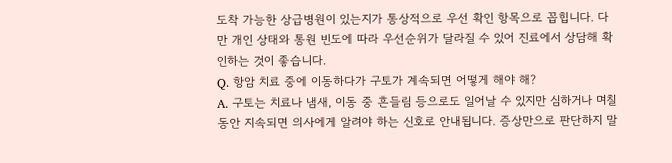도착 가능한 상급병원이 있는지가 통상적으로 우선 확인 항목으로 꼽힙니다. 다만 개인 상태와 통원 빈도에 따라 우선순위가 달라질 수 있어 진료에서 상담해 확인하는 것이 좋습니다.
Q. 항암 치료 중에 이동하다가 구토가 계속되면 어떻게 해야 해?
A. 구토는 치료나 냄새, 이동 중 흔들림 등으로도 일어날 수 있지만 심하거나 며칠 동안 지속되면 의사에게 알려야 하는 신호로 안내됩니다. 증상만으로 판단하지 말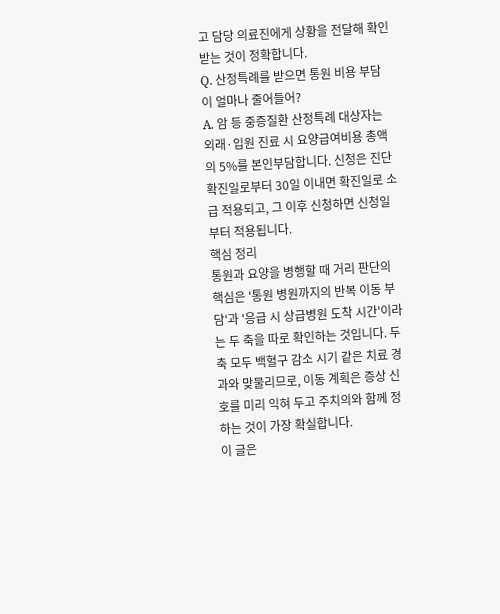고 담당 의료진에게 상황을 전달해 확인받는 것이 정확합니다.
Q. 산정특례를 받으면 통원 비용 부담이 얼마나 줄어들어?
A. 암 등 중증질환 산정특례 대상자는 외래·입원 진료 시 요양급여비용 총액의 5%를 본인부담합니다. 신청은 진단확진일로부터 30일 이내면 확진일로 소급 적용되고, 그 이후 신청하면 신청일부터 적용됩니다.
핵심 정리
통원과 요양을 병행할 때 거리 판단의 핵심은 '통원 병원까지의 반복 이동 부담'과 '응급 시 상급병원 도착 시간'이라는 두 축을 따로 확인하는 것입니다. 두 축 모두 백혈구 감소 시기 같은 치료 경과와 맞물리므로, 이동 계획은 증상 신호를 미리 익혀 두고 주치의와 함께 정하는 것이 가장 확실합니다.
이 글은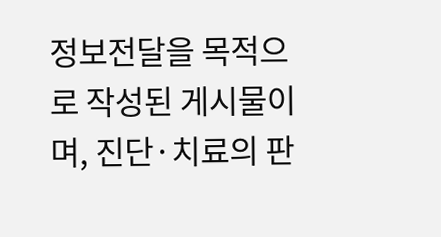정보전달을 목적으로 작성된 게시물이며, 진단·치료의 판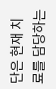단은 현재 치료를 담당하는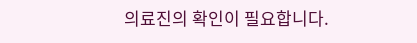의료진의 확인이 필요합니다.